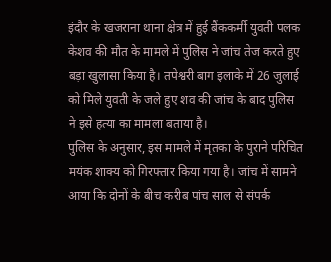इंदौर के खजराना थाना क्षेत्र में हुई बैंककर्मी युवती पलक केशव की मौत के मामले में पुलिस ने जांच तेज करते हुए बड़ा खुलासा किया है। तपेश्वरी बाग इलाके में 26 जुलाई को मिले युवती के जले हुए शव की जांच के बाद पुलिस ने इसे हत्या का मामला बताया है।
पुलिस के अनुसार, इस मामले में मृतका के पुराने परिचित मयंक शाक्य को गिरफ्तार किया गया है। जांच में सामने आया कि दोनों के बीच करीब पांच साल से संपर्क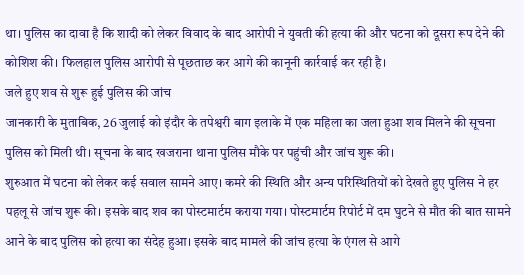था। पुलिस का दावा है कि शादी को लेकर विवाद के बाद आरोपी ने युवती की हत्या की और घटना को दूसरा रूप देने की कोशिश की। फिलहाल पुलिस आरोपी से पूछताछ कर आगे की कानूनी कार्रवाई कर रही है।
जले हुए शव से शुरू हुई पुलिस की जांच
जानकारी के मुताबिक, 26 जुलाई को इंदौर के तपेश्वरी बाग इलाके में एक महिला का जला हुआ शव मिलने की सूचना पुलिस को मिली थी। सूचना के बाद खजराना थाना पुलिस मौके पर पहुंची और जांच शुरू की।
शुरुआत में घटना को लेकर कई सवाल सामने आए। कमरे की स्थिति और अन्य परिस्थितियों को देखते हुए पुलिस ने हर पहलू से जांच शुरू की। इसके बाद शव का पोस्टमार्टम कराया गया। पोस्टमार्टम रिपोर्ट में दम घुटने से मौत की बात सामने आने के बाद पुलिस को हत्या का संदेह हुआ। इसके बाद मामले की जांच हत्या के एंगल से आगे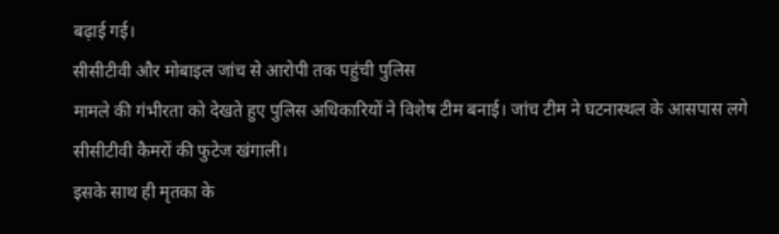बढ़ाई गई।
सीसीटीवी और मोबाइल जांच से आरोपी तक पहुंची पुलिस
मामले की गंभीरता को देखते हुए पुलिस अधिकारियों ने विशेष टीम बनाई। जांच टीम ने घटनास्थल के आसपास लगे सीसीटीवी कैमरों की फुटेज खंगाली।
इसके साथ ही मृतका के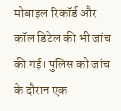मोबाइल रिकॉर्ड और कॉल डिटेल की भी जांच की गई। पुलिस को जांच के दौरान एक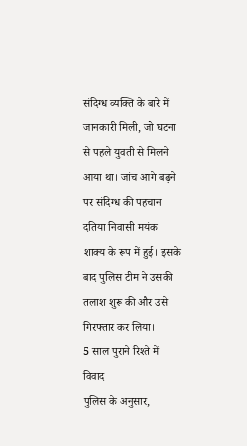संदिग्ध व्यक्ति के बारे में जानकारी मिली, जो घटना से पहले युवती से मिलने आया था। जांच आगे बढ़ने पर संदिग्ध की पहचान दतिया निवासी मयंक शाक्य के रूप में हुई। इसके बाद पुलिस टीम ने उसकी तलाश शुरू की और उसे गिरफ्तार कर लिया।
5 साल पुराने रिश्ते में विवाद
पुलिस के अनुसार,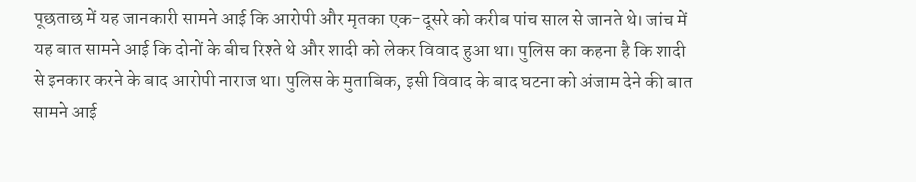पूछताछ में यह जानकारी सामने आई कि आरोपी और मृतका एक-दूसरे को करीब पांच साल से जानते थे। जांच में यह बात सामने आई कि दोनों के बीच रिश्ते थे और शादी को लेकर विवाद हुआ था। पुलिस का कहना है कि शादी से इनकार करने के बाद आरोपी नाराज था। पुलिस के मुताबिक, इसी विवाद के बाद घटना को अंजाम देने की बात सामने आई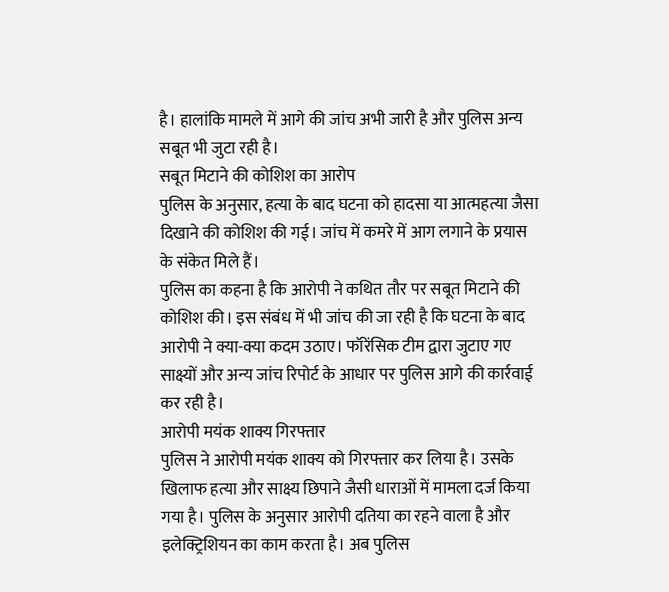है। हालांकि मामले में आगे की जांच अभी जारी है और पुलिस अन्य सबूत भी जुटा रही है।
सबूत मिटाने की कोशिश का आरोप
पुलिस के अनुसार, हत्या के बाद घटना को हादसा या आत्महत्या जैसा दिखाने की कोशिश की गई। जांच में कमरे में आग लगाने के प्रयास के संकेत मिले हैं।
पुलिस का कहना है कि आरोपी ने कथित तौर पर सबूत मिटाने की कोशिश की। इस संबंध में भी जांच की जा रही है कि घटना के बाद आरोपी ने क्या-क्या कदम उठाए। फॉरेंसिक टीम द्वारा जुटाए गए साक्ष्यों और अन्य जांच रिपोर्ट के आधार पर पुलिस आगे की कार्रवाई कर रही है।
आरोपी मयंक शाक्य गिरफ्तार
पुलिस ने आरोपी मयंक शाक्य को गिरफ्तार कर लिया है। उसके खिलाफ हत्या और साक्ष्य छिपाने जैसी धाराओं में मामला दर्ज किया गया है। पुलिस के अनुसार आरोपी दतिया का रहने वाला है और इलेक्ट्रिशियन का काम करता है। अब पुलिस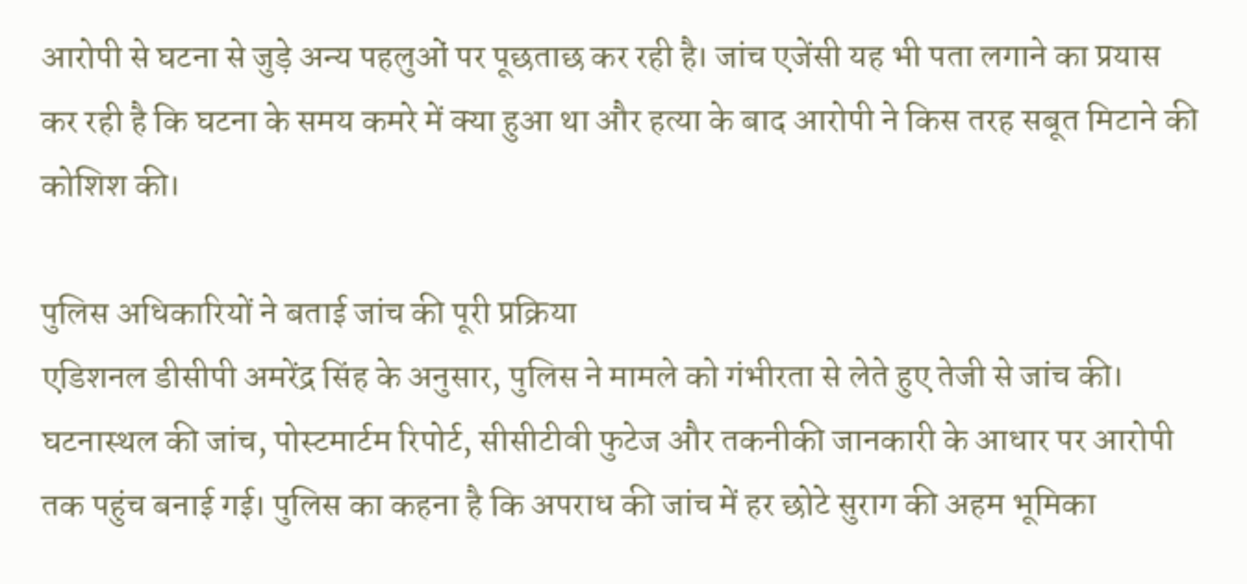आरोपी से घटना से जुड़े अन्य पहलुओं पर पूछताछ कर रही है। जांच एजेंसी यह भी पता लगाने का प्रयास कर रही है कि घटना के समय कमरे में क्या हुआ था और हत्या के बाद आरोपी ने किस तरह सबूत मिटाने की कोशिश की।

पुलिस अधिकारियों ने बताई जांच की पूरी प्रक्रिया
एडिशनल डीसीपी अमरेंद्र सिंह के अनुसार, पुलिस ने मामले को गंभीरता से लेते हुए तेजी से जांच की। घटनास्थल की जांच, पोस्टमार्टम रिपोर्ट, सीसीटीवी फुटेज और तकनीकी जानकारी के आधार पर आरोपी तक पहुंच बनाई गई। पुलिस का कहना है कि अपराध की जांच में हर छोटे सुराग की अहम भूमिका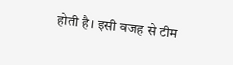होती है। इसी वजह से टीम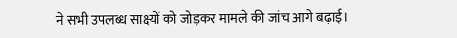ने सभी उपलब्ध साक्ष्यों को जोड़कर मामले की जांच आगे बढ़ाई।